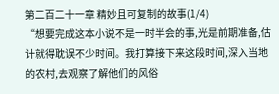第二百二十一章 精妙且可复制的故事(1/4)
“想要完成这本小说不是一时半会的事,光是前期准备,估计就得耽误不少时间。我打算接下来这段时间,深入当地的农村,去观察了解他们的风俗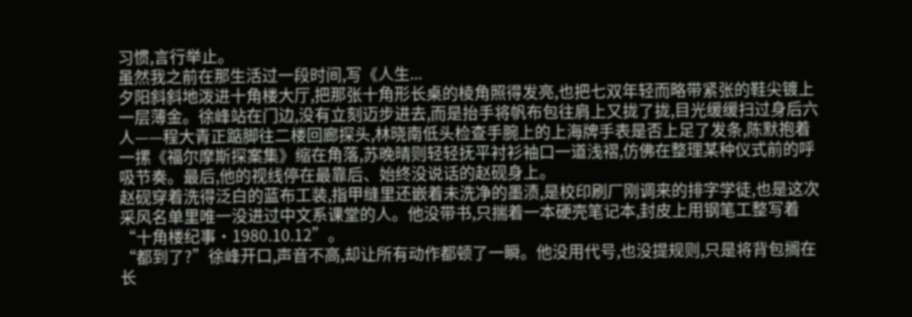习惯,言行举止。
虽然我之前在那生活过一段时间,写《人生...
夕阳斜斜地泼进十角楼大厅,把那张十角形长桌的棱角照得发亮,也把七双年轻而略带紧张的鞋尖镀上一层薄金。徐峰站在门边,没有立刻迈步进去,而是抬手将帆布包往肩上又拢了拢,目光缓缓扫过身后六人——程大青正踮脚往二楼回廊探头,林晓南低头检查手腕上的上海牌手表是否上足了发条,陈默抱着一摞《福尔摩斯探案集》缩在角落,苏晚晴则轻轻抚平衬衫袖口一道浅褶,仿佛在整理某种仪式前的呼吸节奏。最后,他的视线停在最靠后、始终没说话的赵砚身上。
赵砚穿着洗得泛白的蓝布工装,指甲缝里还嵌着未洗净的墨渍,是校印刷厂刚调来的排字学徒,也是这次采风名单里唯一没进过中文系课堂的人。他没带书,只揣着一本硬壳笔记本,封皮上用钢笔工整写着“十角楼纪事·1980.10.12”。
“都到了?”徐峰开口,声音不高,却让所有动作都顿了一瞬。他没用代号,也没提规则,只是将背包搁在长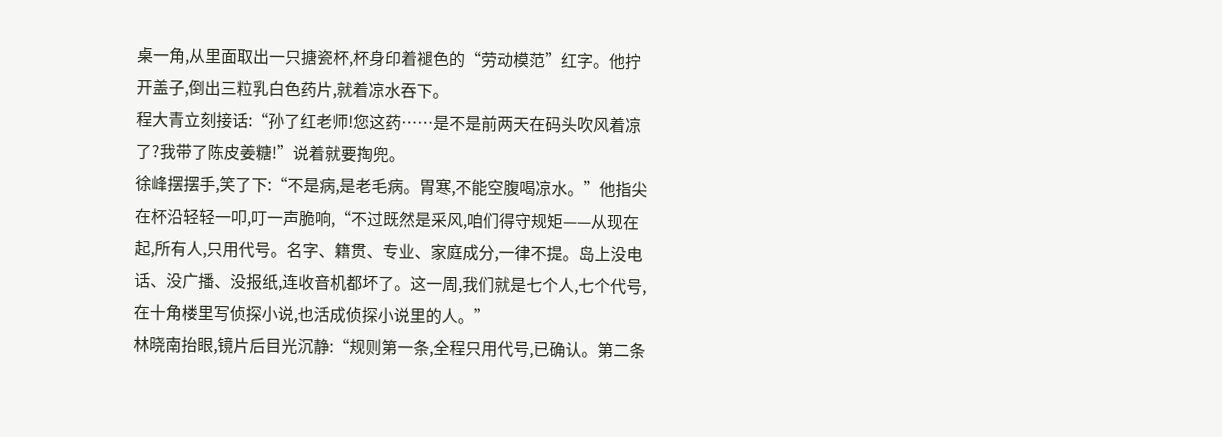桌一角,从里面取出一只搪瓷杯,杯身印着褪色的“劳动模范”红字。他拧开盖子,倒出三粒乳白色药片,就着凉水吞下。
程大青立刻接话:“孙了红老师!您这药……是不是前两天在码头吹风着凉了?我带了陈皮姜糖!”说着就要掏兜。
徐峰摆摆手,笑了下:“不是病,是老毛病。胃寒,不能空腹喝凉水。”他指尖在杯沿轻轻一叩,叮一声脆响,“不过既然是采风,咱们得守规矩——从现在起,所有人,只用代号。名字、籍贯、专业、家庭成分,一律不提。岛上没电话、没广播、没报纸,连收音机都坏了。这一周,我们就是七个人,七个代号,在十角楼里写侦探小说,也活成侦探小说里的人。”
林晓南抬眼,镜片后目光沉静:“规则第一条,全程只用代号,已确认。第二条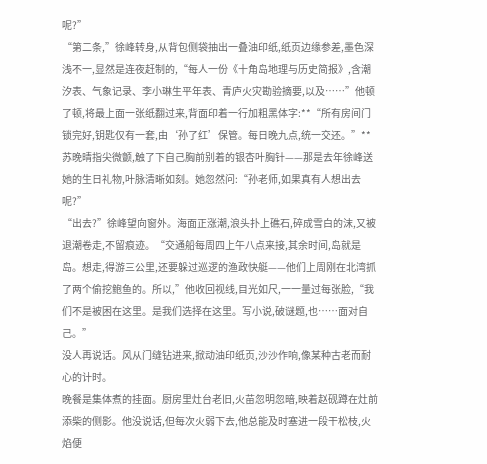呢?”
“第二条,”徐峰转身,从背包侧袋抽出一叠油印纸,纸页边缘参差,墨色深浅不一,显然是连夜赶制的,“每人一份《十角岛地理与历史简报》,含潮汐表、气象记录、李小琳生平年表、青庐火灾勘验摘要,以及……”他顿了顿,将最上面一张纸翻过来,背面印着一行加粗黑体字:**“所有房间门锁完好,钥匙仅有一套,由‘孙了红’保管。每日晚九点,统一交还。”**
苏晚晴指尖微颤,触了下自己胸前别着的银杏叶胸针——那是去年徐峰送她的生日礼物,叶脉清晰如刻。她忽然问:“孙老师,如果真有人想出去呢?”
“出去?”徐峰望向窗外。海面正涨潮,浪头扑上礁石,碎成雪白的沫,又被退潮卷走,不留痕迹。“交通船每周四上午八点来接,其余时间,岛就是岛。想走,得游三公里,还要躲过巡逻的渔政快艇——他们上周刚在北湾抓了两个偷挖鲍鱼的。所以,”他收回视线,目光如尺,一一量过每张脸,“我们不是被困在这里。是我们选择在这里。写小说,破谜题,也……面对自己。”
没人再说话。风从门缝钻进来,掀动油印纸页,沙沙作响,像某种古老而耐心的计时。
晚餐是集体煮的挂面。厨房里灶台老旧,火苗忽明忽暗,映着赵砚蹲在灶前添柴的侧影。他没说话,但每次火弱下去,他总能及时塞进一段干松枝,火焰便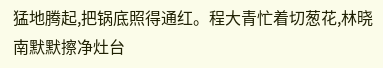猛地腾起,把锅底照得通红。程大青忙着切葱花,林晓南默默擦净灶台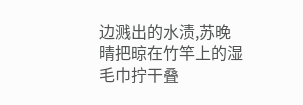边溅出的水渍,苏晚晴把晾在竹竿上的湿毛巾拧干叠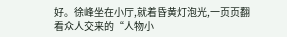好。徐峰坐在小厅,就着昏黄灯泡光,一页页翻看众人交来的“人物小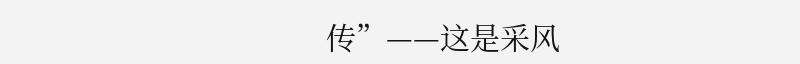传”——这是采风